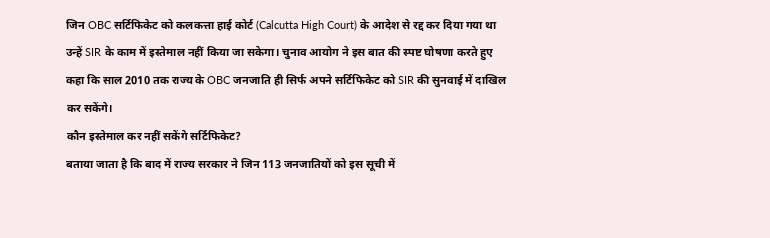जिन OBC सर्टिफिकेट को कलकत्ता हाई कोर्ट (Calcutta High Court) के आदेश से रद्द कर दिया गया था उन्हें SIR के काम में इस्तेमाल नहीं किया जा सकेगा। चुनाव आयोग ने इस बात की स्पष्ट घोषणा करते हुए कहा कि साल 2010 तक राज्य के OBC जनजाति ही सिर्फ अपने सर्टिफिकेट को SIR की सुनवाई में दाखिल कर सकेंगे।
कौन इस्तेमाल कर नहीं सकेंगे सर्टिफिकेट?
बताया जाता है कि बाद में राज्य सरकार ने जिन 113 जनजातियों को इस सूची में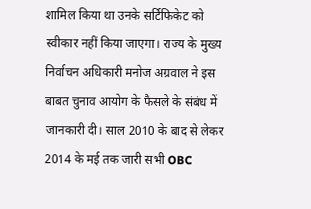शामिल किया था उनके सर्टिफिकेट को स्वीकार नहीं किया जाएगा। राज्य के मुख्य निर्वाचन अधिकारी मनोज अग्रवाल ने इस बाबत चुनाव आयोग के फैसले के संबंध में जानकारी दी। साल 2010 के बाद से लेकर 2014 के मई तक जारी सभी OBC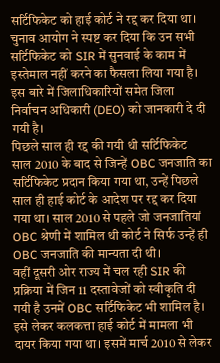सर्टिफिकेट को हाई कोर्ट ने रद्द कर दिया था।
चुनाव आयोग ने स्पष्ट कर दिया कि उन सभी सर्टिफिकेट को SIR में सुनवाई के काम में इस्तेमाल नहीं करने का फैसला लिया गया है। इस बारे में जिलाधिकारियों समेत जिला निर्वाचन अधिकारी (DEO) को जानकारी दे दी गयी है।
पिछले साल ही रद्द की गयी थी सर्टिफिकेट
साल 2010 के बाद से जिन्हें OBC जनजाति का सर्टिफिकेट प्रदान किया गया था, उन्हें पिछले साल ही हाई कोर्ट के आदेश पर रद्द कर दिया गया था। साल 2010 से पहले जो जनजातियां OBC श्रेणी में शामिल थी कोर्ट ने सिर्फ उन्हें ही OBC जनजाति की मान्यता दी थी।
वहीं दूसरी ओर राज्य में चल रही SIR की प्रक्रिया में जिन 11 दस्तावेजों को स्वीकृति दी गयी है उनमें OBC सर्टिफिकेट भी शामिल है। इसे लेकर कलकत्ता हाई कोर्ट में मामला भी दायर किया गया था। इसमें मार्च 2010 से लेकर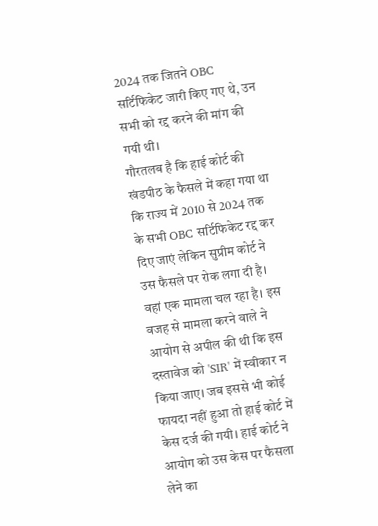2024 तक जितने OBC सर्टिफिकेट जारी किए गए थे, उन सभी को रद्द करने की मांग की गयी थी।
गौरतलब है कि हाई कोर्ट की खंडपीठ के फैसले में कहा गया था कि राज्य में 2010 से 2024 तक के सभी OBC सर्टिफिकेट रद्द कर दिए जाएं लेकिन सुप्रीम कोर्ट ने उस फैसले पर रोक लगा दी है। वहां एक मामला चल रहा है। इस वजह से मामला करने वाले ने आयोग से अपील की थी कि इस दस्तावेज को 'SIR' में स्वीकार न किया जाए। जब इससे भी कोई फायदा नहीं हुआ तो हाई कोर्ट में केस दर्ज की गयी। हाई कोर्ट ने आयोग को उस केस पर फैसला लेने का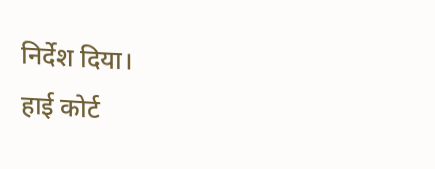निर्देश दिया।
हाई कोर्ट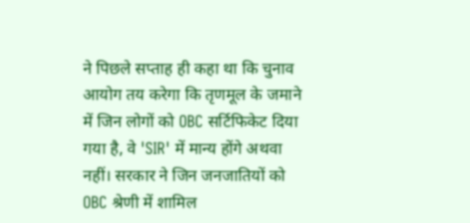ने पिछले सप्ताह ही कहा था कि चुनाव आयोग तय करेगा कि तृणमूल के जमाने में जिन लोगों को OBC सर्टिफिकेट दिया गया है, वे 'SIR' में मान्य होंगे अथवा नहीं। सरकार ने जिन जनजातियों को OBC श्रेणी में शामिल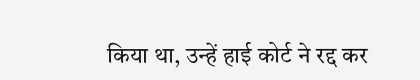किया था, उन्हें हाई कोर्ट ने रद्द कर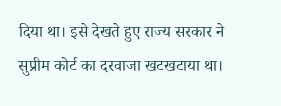दिया था। इसे देखते हुए राज्य सरकार ने सुप्रीम कोर्ट का दरवाजा खटखटाया था।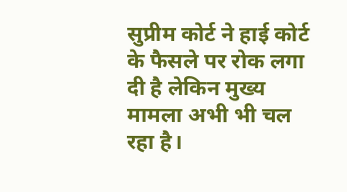सुप्रीम कोर्ट ने हाई कोर्ट के फैसले पर रोक लगा दी है लेकिन मुख्य मामला अभी भी चल रहा है।